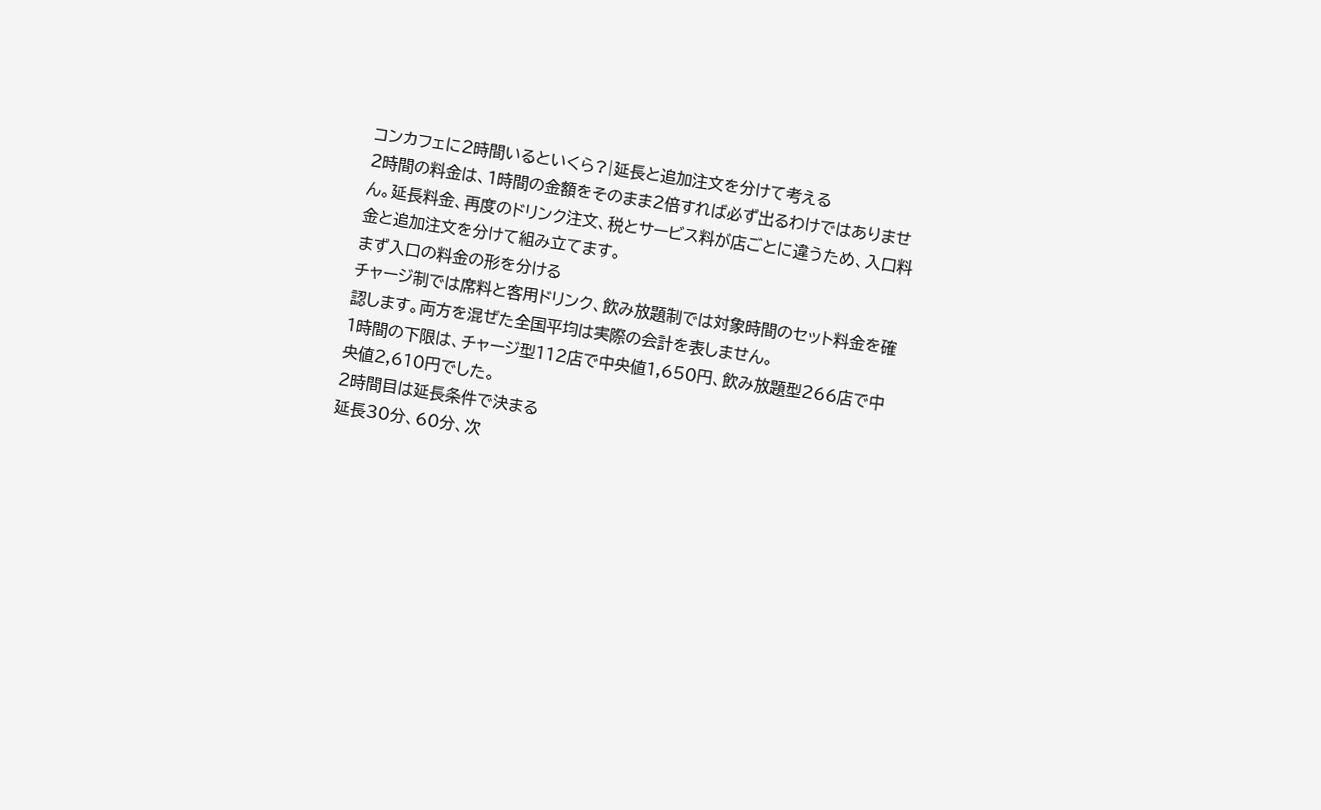コンカフェに2時間いるといくら?|延長と追加注文を分けて考える
2時間の料金は、1時間の金額をそのまま2倍すれば必ず出るわけではありません。延長料金、再度のドリンク注文、税とサービス料が店ごとに違うため、入口料金と追加注文を分けて組み立てます。
まず入口の料金の形を分ける
チャージ制では席料と客用ドリンク、飲み放題制では対象時間のセット料金を確認します。両方を混ぜた全国平均は実際の会計を表しません。
1時間の下限は、チャージ型112店で中央値1,650円、飲み放題型266店で中央値2,610円でした。
2時間目は延長条件で決まる
延長30分、60分、次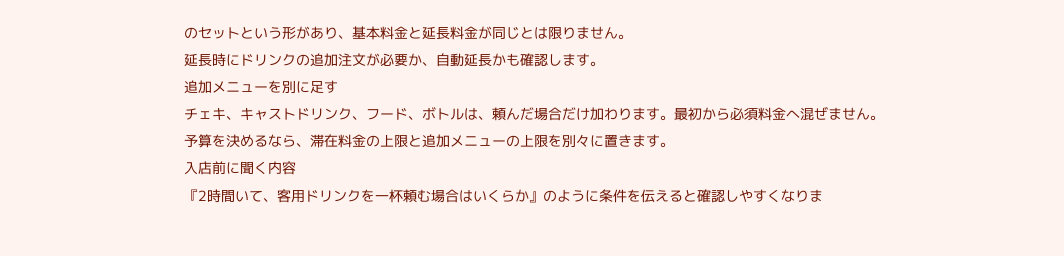のセットという形があり、基本料金と延長料金が同じとは限りません。
延長時にドリンクの追加注文が必要か、自動延長かも確認します。
追加メニューを別に足す
チェキ、キャストドリンク、フード、ボトルは、頼んだ場合だけ加わります。最初から必須料金へ混ぜません。
予算を決めるなら、滞在料金の上限と追加メニューの上限を別々に置きます。
入店前に聞く内容
『2時間いて、客用ドリンクを一杯頼む場合はいくらか』のように条件を伝えると確認しやすくなりま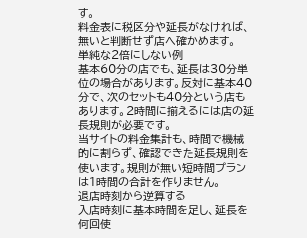す。
料金表に税区分や延長がなければ、無いと判断せず店へ確かめます。
単純な2倍にしない例
基本60分の店でも、延長は30分単位の場合があります。反対に基本40分で、次のセットも40分という店もあります。2時間に揃えるには店の延長規則が必要です。
当サイトの料金集計も、時間で機械的に割らず、確認できた延長規則を使います。規則が無い短時間プランは1時間の合計を作りません。
退店時刻から逆算する
入店時刻に基本時間を足し、延長を何回使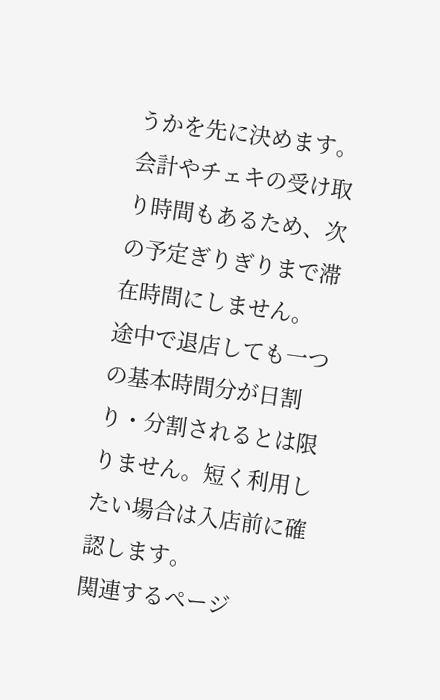うかを先に決めます。会計やチェキの受け取り時間もあるため、次の予定ぎりぎりまで滞在時間にしません。
途中で退店しても一つの基本時間分が日割り・分割されるとは限りません。短く利用したい場合は入店前に確認します。
関連するページ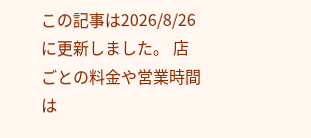この記事は2026/8/26に更新しました。 店ごとの料金や営業時間は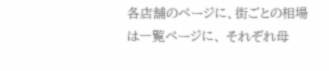各店舗のページに、街ごとの相場は一覧ページに、 それぞれ母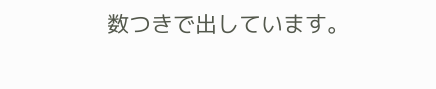数つきで出しています。